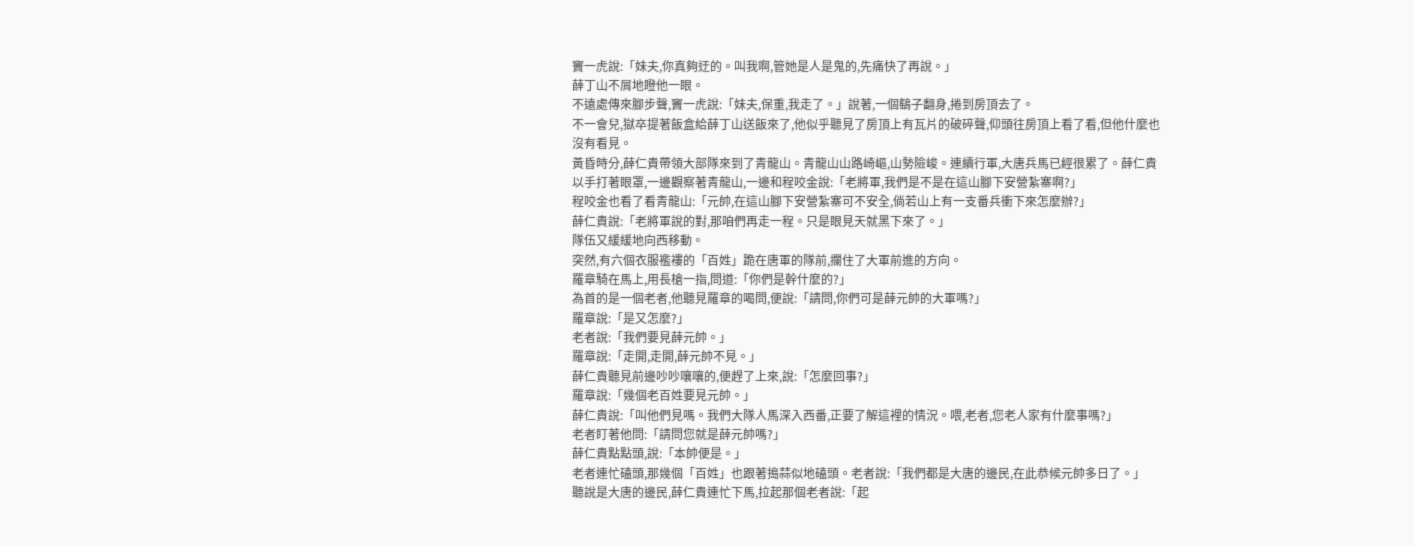竇一虎說:「妹夫,你真夠迂的。叫我啊,管她是人是鬼的,先痛快了再說。」
薛丁山不屑地瞪他一眼。
不遠處傳來腳步聲,竇一虎說:「妹夫,保重,我走了。」說著,一個鷂子翻身,捲到房頂去了。
不一會兒,獄卒提著飯盒給薛丁山送飯來了,他似乎聽見了房頂上有瓦片的破碎聲,仰頭往房頂上看了看,但他什麼也沒有看見。
黃昏時分,薛仁貴帶領大部隊來到了青龍山。青龍山山路崎嶇,山勢險峻。連續行軍,大唐兵馬已經很累了。薛仁貴以手打著眼罩,一邊觀察著青龍山,一邊和程咬金說:「老將軍,我們是不是在這山腳下安營紮寨啊?」
程咬金也看了看青龍山:「元帥,在這山腳下安營紮寨可不安全,倘若山上有一支番兵衝下來怎麼辦?」
薛仁貴說:「老將軍說的對,那咱們再走一程。只是眼見天就黑下來了。」
隊伍又緩緩地向西移動。
突然,有六個衣服襤褸的「百姓」跪在唐軍的隊前,攔住了大軍前進的方向。
羅章騎在馬上,用長槍一指,問道:「你們是幹什麼的?」
為首的是一個老者,他聽見羅章的喝問,便說:「請問,你們可是薛元帥的大軍嗎?」
羅章說:「是又怎麼?」
老者說:「我們要見薛元帥。」
羅章說:「走開,走開,薛元帥不見。」
薛仁貴聽見前邊吵吵嚷嚷的,便趕了上來,說:「怎麼回事?」
羅章說:「幾個老百姓要見元帥。」
薛仁貴說:「叫他們見嗎。我們大隊人馬深入西番,正要了解這裡的情況。喂,老者,您老人家有什麼事嗎?」
老者盯著他問:「請問您就是薛元帥嗎?」
薛仁貴點點頭,說:「本帥便是。」
老者連忙磕頭,那幾個「百姓」也跟著搗蒜似地磕頭。老者說:「我們都是大唐的邊民,在此恭候元帥多日了。」
聽說是大唐的邊民,薛仁貴連忙下馬,拉起那個老者說:「起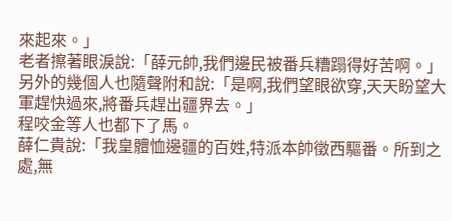來起來。」
老者擦著眼淚說:「薛元帥,我們邊民被番兵糟蹋得好苦啊。」
另外的幾個人也隨聲附和說:「是啊,我們望眼欲穿,天天盼望大軍趕快過來,將番兵趕出疆界去。」
程咬金等人也都下了馬。
薛仁貴說:「我皇體恤邊疆的百姓,特派本帥徵西驅番。所到之處,無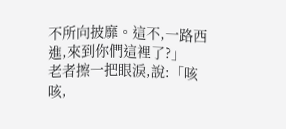不所向披靡。這不,一路西進,來到你們這裡了?」
老者擦一把眼淚,說:「咳咳,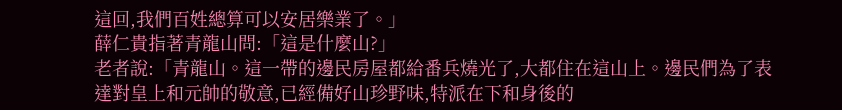這回,我們百姓總算可以安居樂業了。」
薛仁貴指著青龍山問:「這是什麼山?」
老者說:「青龍山。這一帶的邊民房屋都給番兵燒光了,大都住在這山上。邊民們為了表達對皇上和元帥的敬意,已經備好山珍野味,特派在下和身後的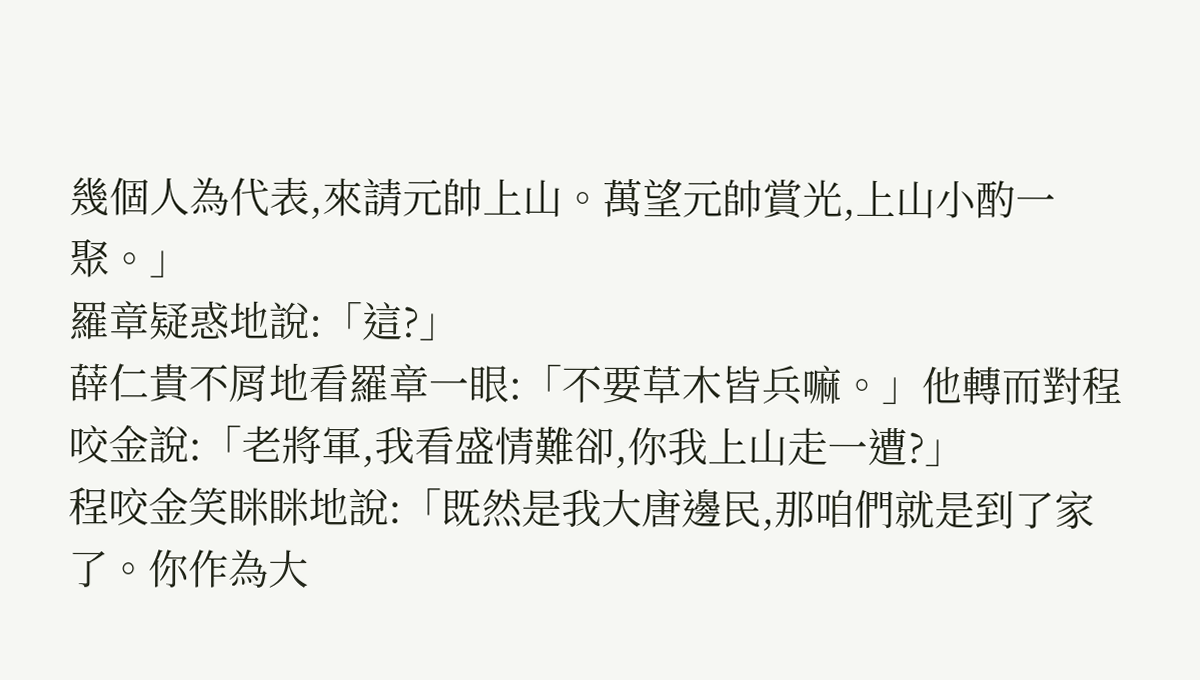幾個人為代表,來請元帥上山。萬望元帥賞光,上山小酌一聚。」
羅章疑惑地說:「這?」
薛仁貴不屑地看羅章一眼:「不要草木皆兵嘛。」他轉而對程咬金說:「老將軍,我看盛情難卻,你我上山走一遭?」
程咬金笑眯眯地說:「既然是我大唐邊民,那咱們就是到了家了。你作為大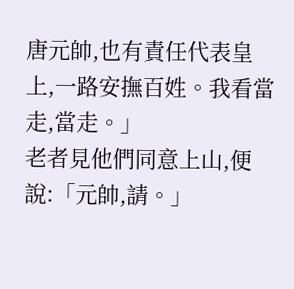唐元帥,也有責任代表皇上,一路安撫百姓。我看當走,當走。」
老者見他們同意上山,便說:「元帥,請。」